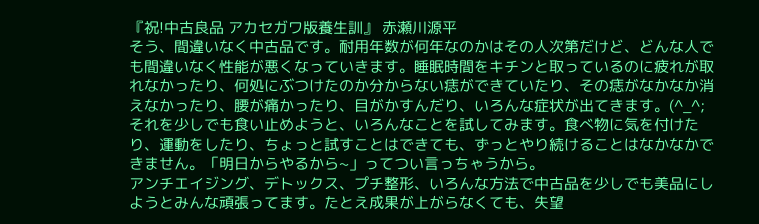『祝!中古良品 アカセガワ版養生訓』 赤瀬川源平
そう、間違いなく中古品です。耐用年数が何年なのかはその人次第だけど、どんな人でも間違いなく性能が悪くなっていきます。睡眠時間をキチンと取っているのに疲れが取れなかったり、何処にぶつけたのか分からない痣ができていたり、その痣がなかなか消えなかったり、腰が痛かったり、目がかすんだり、いろんな症状が出てきます。(^_^;
それを少しでも食い止めようと、いろんなことを試してみます。食べ物に気を付けたり、運動をしたり、ちょっと試すことはできても、ずっとやり続けることはなかなかできません。「明日からやるから~」ってつい言っちゃうから。
アンチエイジング、デトックス、プチ整形、いろんな方法で中古品を少しでも美品にしようとみんな頑張ってます。たとえ成果が上がらなくても、失望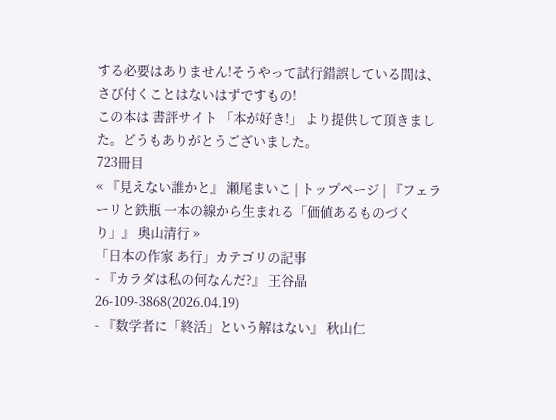する必要はありません!そうやって試行錯誤している間は、さび付くことはないはずですもの!
この本は 書評サイト 「本が好き!」 より提供して頂きました。どうもありがとうございました。
723冊目
« 『見えない誰かと』 瀬尾まいこ | トップページ | 『フェラーリと鉄瓶 一本の線から生まれる「価値あるものづくり」』 奥山清行 »
「日本の作家 あ行」カテゴリの記事
- 『カラダは私の何なんだ?』 王谷晶 26-109-3868(2026.04.19)
- 『数学者に「終活」という解はない』 秋山仁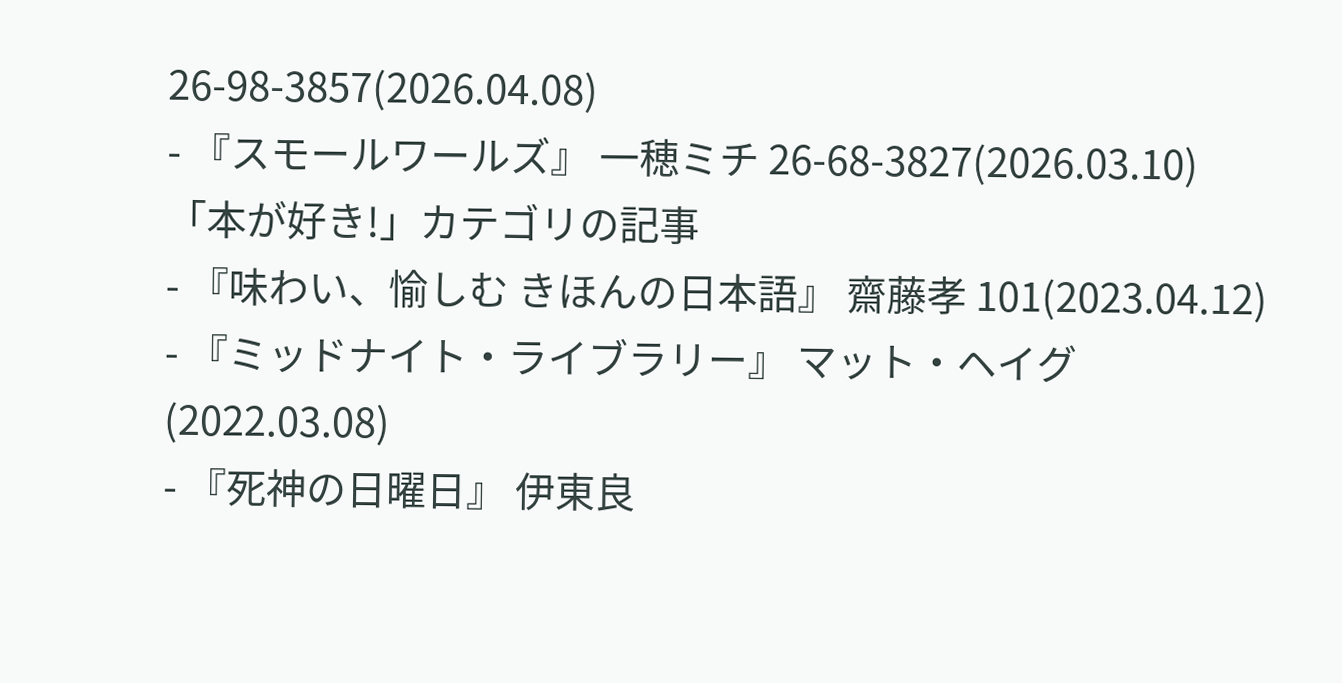26-98-3857(2026.04.08)
- 『スモールワールズ』 一穂ミチ 26-68-3827(2026.03.10)
「本が好き!」カテゴリの記事
- 『味わい、愉しむ きほんの日本語』 齋藤孝 101(2023.04.12)
- 『ミッドナイト・ライブラリー』 マット・ヘイグ(2022.03.08)
- 『死神の日曜日』 伊東良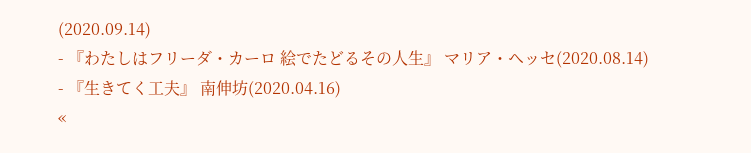(2020.09.14)
- 『わたしはフリーダ・カーロ 絵でたどるその人生』 マリア・ヘッセ(2020.08.14)
- 『生きてく工夫』 南伸坊(2020.04.16)
«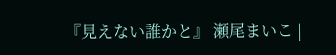『見えない誰かと』 瀬尾まいこ |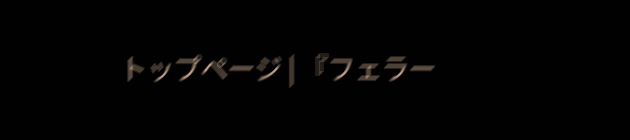トップページ | 『フェラー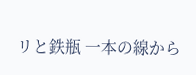リと鉄瓶 一本の線から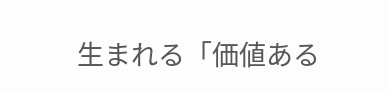生まれる「価値ある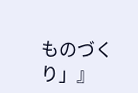ものづくり」』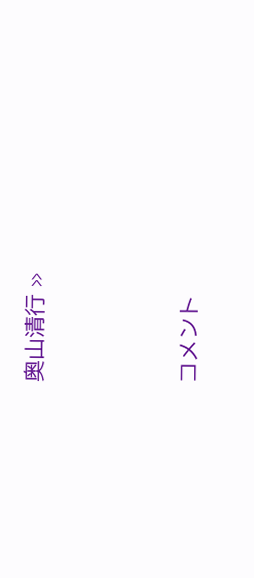奥山清行 »




コメント